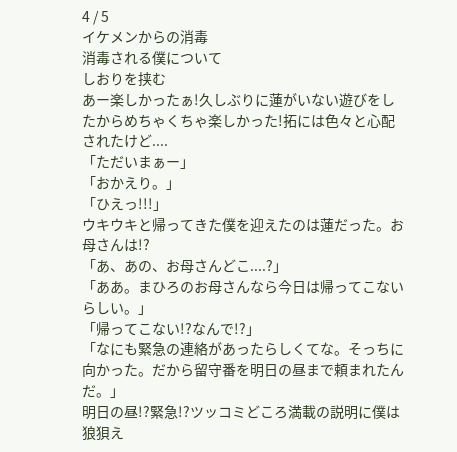4 / 5
イケメンからの消毒
消毒される僕について
しおりを挟む
あー楽しかったぁ!久しぶりに蓮がいない遊びをしたからめちゃくちゃ楽しかった!拓には色々と心配されたけど....
「ただいまぁー」
「おかえり。」
「ひえっ!!!」
ウキウキと帰ってきた僕を迎えたのは蓮だった。お母さんは!?
「あ、あの、お母さんどこ....?」
「ああ。まひろのお母さんなら今日は帰ってこないらしい。」
「帰ってこない!?なんで!?」
「なにも緊急の連絡があったらしくてな。そっちに向かった。だから留守番を明日の昼まで頼まれたんだ。」
明日の昼!?緊急!?ツッコミどころ満載の説明に僕は狼狽え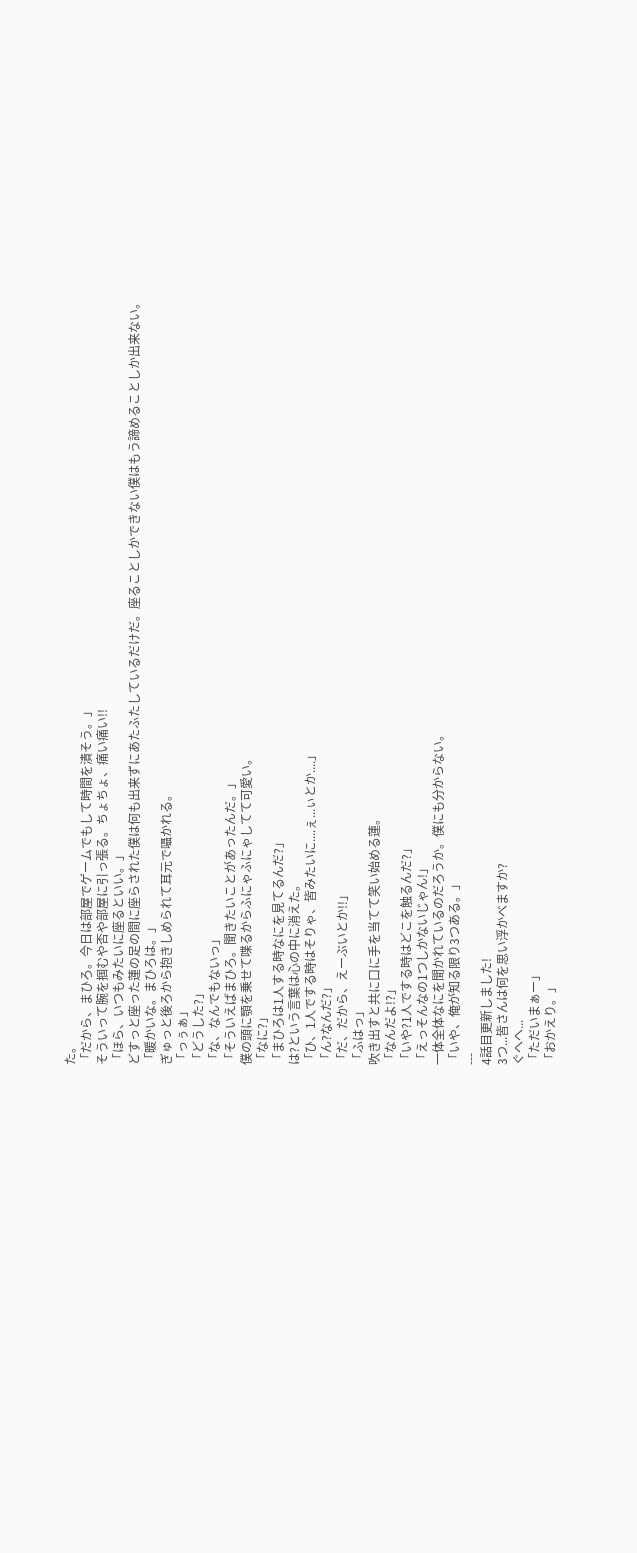た。
「だから、まひろ。今日は部屋でゲームでもして時間を潰そう。」
そういって腕を掴むや否や部屋に引っ張る。ちょちょ、痛い痛い!!
「ほら、いつもみたいに座るといい。」
どすっと座った蓮の足の間に座らされた僕は何も出来ずにあたふたしているだけだ。座ることしかできない僕はもう諦めることしか出来ない。
「暖かいな。まひろは。」
ぎゅっと後ろから抱きしめられて耳元で囁かれる。
「っぅぁ」
「どうした?」
「な、なんでもないっ」
「そういえばまひろ。聞きたいことがあったんだ。」
僕の頭に顎を乗せて喋るからふにゃふにゃしてて可愛い。
「なに?」
「まひろは1人する時なにを見てるんだ?」
は?という言葉は心の中に消えた。
「ひ、1人でする時はそりゃ、皆みたいに....ぇ...ぃとか....」
「ん?なんだ?」
「だ、だから、えーぶいとか!!」
「ふはっ」
吹き出すと共に口に手を当てて笑い始める蓮。
「なんだよ!?」
「いや?1人でする時はどこを触るんだ?」
「えっそんなの1つしかないじゃん!」
一体全体なにを聞かれているのだろうか。僕にも分からない。
「いや、俺が知る限り3つある。」
---
4話目更新しました!
3つ...皆さんは何を思い浮かべますか?
ぐへへ...
「ただいまぁー」
「おかえり。」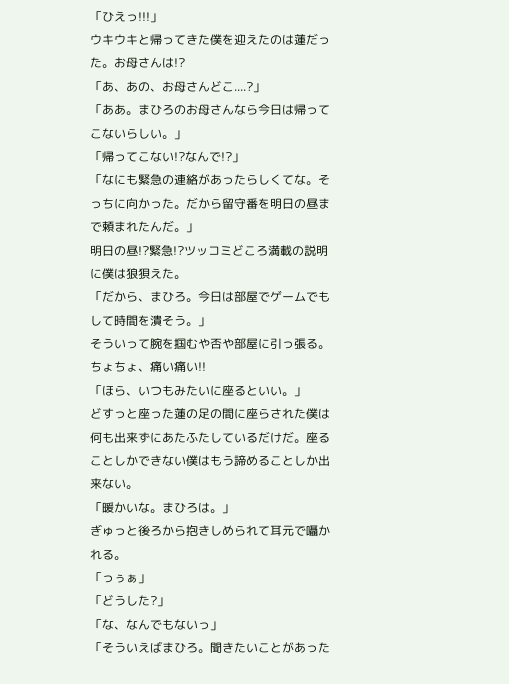「ひえっ!!!」
ウキウキと帰ってきた僕を迎えたのは蓮だった。お母さんは!?
「あ、あの、お母さんどこ....?」
「ああ。まひろのお母さんなら今日は帰ってこないらしい。」
「帰ってこない!?なんで!?」
「なにも緊急の連絡があったらしくてな。そっちに向かった。だから留守番を明日の昼まで頼まれたんだ。」
明日の昼!?緊急!?ツッコミどころ満載の説明に僕は狼狽えた。
「だから、まひろ。今日は部屋でゲームでもして時間を潰そう。」
そういって腕を掴むや否や部屋に引っ張る。ちょちょ、痛い痛い!!
「ほら、いつもみたいに座るといい。」
どすっと座った蓮の足の間に座らされた僕は何も出来ずにあたふたしているだけだ。座ることしかできない僕はもう諦めることしか出来ない。
「暖かいな。まひろは。」
ぎゅっと後ろから抱きしめられて耳元で囁かれる。
「っぅぁ」
「どうした?」
「な、なんでもないっ」
「そういえばまひろ。聞きたいことがあった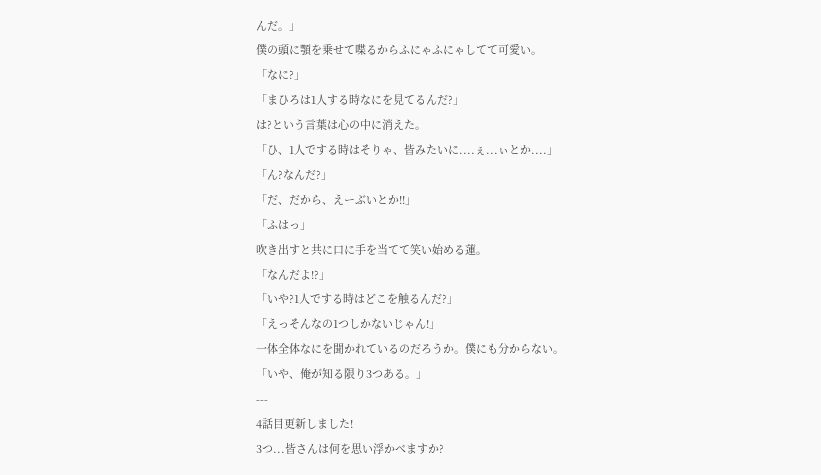んだ。」
僕の頭に顎を乗せて喋るからふにゃふにゃしてて可愛い。
「なに?」
「まひろは1人する時なにを見てるんだ?」
は?という言葉は心の中に消えた。
「ひ、1人でする時はそりゃ、皆みたいに....ぇ...ぃとか....」
「ん?なんだ?」
「だ、だから、えーぶいとか!!」
「ふはっ」
吹き出すと共に口に手を当てて笑い始める蓮。
「なんだよ!?」
「いや?1人でする時はどこを触るんだ?」
「えっそんなの1つしかないじゃん!」
一体全体なにを聞かれているのだろうか。僕にも分からない。
「いや、俺が知る限り3つある。」
---
4話目更新しました!
3つ...皆さんは何を思い浮かべますか?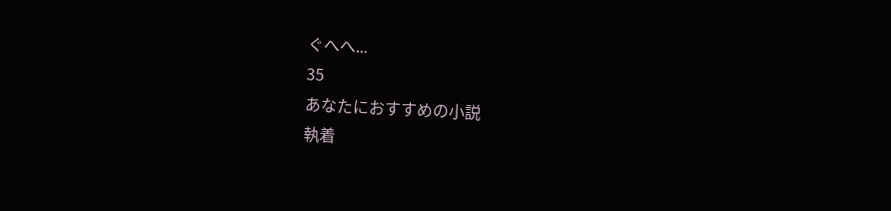ぐへへ...
35
あなたにおすすめの小説
執着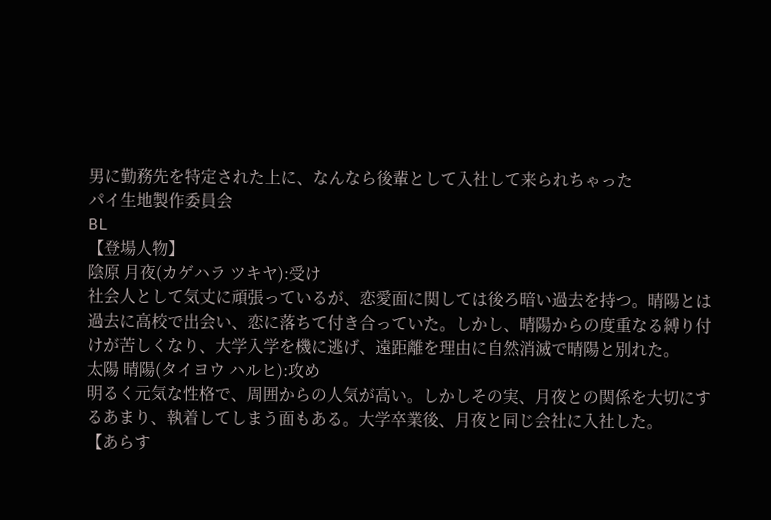男に勤務先を特定された上に、なんなら後輩として入社して来られちゃった
パイ生地製作委員会
BL
【登場人物】
陰原 月夜(カゲハラ ツキヤ):受け
社会人として気丈に頑張っているが、恋愛面に関しては後ろ暗い過去を持つ。晴陽とは過去に高校で出会い、恋に落ちて付き合っていた。しかし、晴陽からの度重なる縛り付けが苦しくなり、大学入学を機に逃げ、遠距離を理由に自然消滅で晴陽と別れた。
太陽 晴陽(タイヨウ ハルヒ):攻め
明るく元気な性格で、周囲からの人気が高い。しかしその実、月夜との関係を大切にするあまり、執着してしまう面もある。大学卒業後、月夜と同じ会社に入社した。
【あらす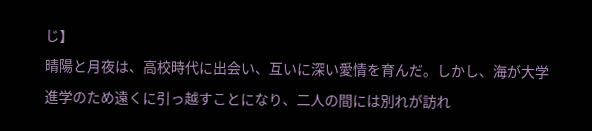じ】
晴陽と月夜は、高校時代に出会い、互いに深い愛情を育んだ。しかし、海が大学進学のため遠くに引っ越すことになり、二人の間には別れが訪れ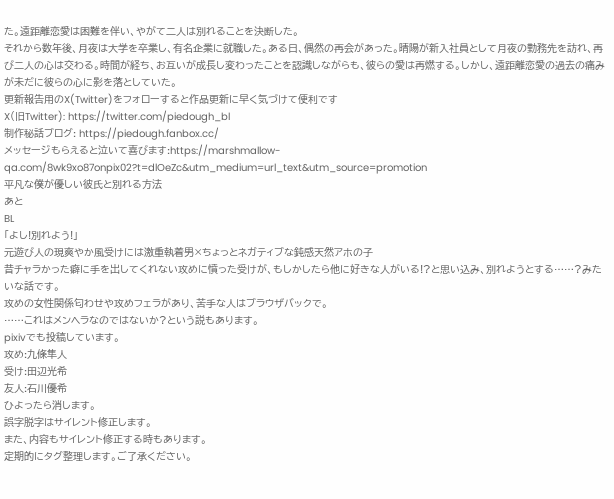た。遠距離恋愛は困難を伴い、やがて二人は別れることを決断した。
それから数年後、月夜は大学を卒業し、有名企業に就職した。ある日、偶然の再会があった。晴陽が新入社員として月夜の勤務先を訪れ、再び二人の心は交わる。時間が経ち、お互いが成長し変わったことを認識しながらも、彼らの愛は再燃する。しかし、遠距離恋愛の過去の痛みが未だに彼らの心に影を落としていた。
更新報告用のX(Twitter)をフォローすると作品更新に早く気づけて便利です
X(旧Twitter): https://twitter.com/piedough_bl
制作秘話ブログ: https://piedough.fanbox.cc/
メッセージもらえると泣いて喜びます:https://marshmallow-qa.com/8wk9xo87onpix02?t=dlOeZc&utm_medium=url_text&utm_source=promotion
平凡な僕が優しい彼氏と別れる方法
あと
BL
「よし!別れよう!」
元遊び人の現爽やか風受けには激重執着男×ちょっとネガティブな鈍感天然アホの子
昔チャラかった癖に手を出してくれない攻めに憤った受けが、もしかしたら他に好きな人がいる!?と思い込み、別れようとする……?みたいな話です。
攻めの女性関係匂わせや攻めフェラがあり、苦手な人はブラウザバックで。
……これはメンヘラなのではないか?という説もあります。
pixivでも投稿しています。
攻め:九條隼人
受け:田辺光希
友人:石川優希
ひよったら消します。
誤字脱字はサイレント修正します。
また、内容もサイレント修正する時もあります。
定期的にタグ整理します。ご了承ください。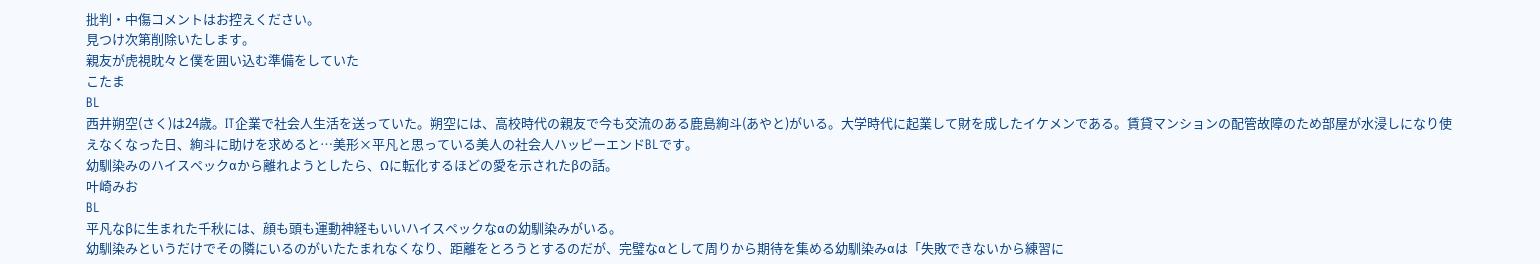批判・中傷コメントはお控えください。
見つけ次第削除いたします。
親友が虎視眈々と僕を囲い込む準備をしていた
こたま
BL
西井朔空(さく)は24歳。IT企業で社会人生活を送っていた。朔空には、高校時代の親友で今も交流のある鹿島絢斗(あやと)がいる。大学時代に起業して財を成したイケメンである。賃貸マンションの配管故障のため部屋が水浸しになり使えなくなった日、絢斗に助けを求めると…美形×平凡と思っている美人の社会人ハッピーエンドBLです。
幼馴染みのハイスペックαから離れようとしたら、Ωに転化するほどの愛を示されたβの話。
叶崎みお
BL
平凡なβに生まれた千秋には、顔も頭も運動神経もいいハイスペックなαの幼馴染みがいる。
幼馴染みというだけでその隣にいるのがいたたまれなくなり、距離をとろうとするのだが、完璧なαとして周りから期待を集める幼馴染みαは「失敗できないから練習に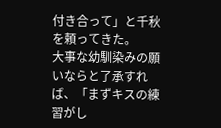付き合って」と千秋を頼ってきた。
大事な幼馴染みの願いならと了承すれば、「まずキスの練習がし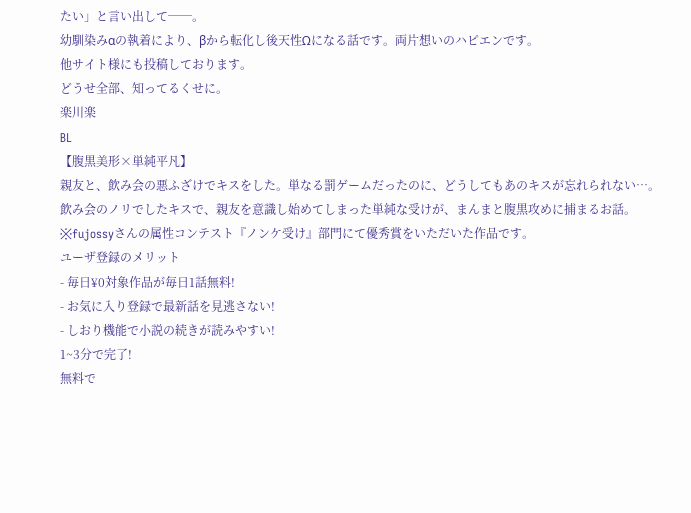たい」と言い出して──。
幼馴染みαの執着により、βから転化し後天性Ωになる話です。両片想いのハピエンです。
他サイト様にも投稿しております。
どうせ全部、知ってるくせに。
楽川楽
BL
【腹黒美形×単純平凡】
親友と、飲み会の悪ふざけでキスをした。単なる罰ゲームだったのに、どうしてもあのキスが忘れられない…。
飲み会のノリでしたキスで、親友を意識し始めてしまった単純な受けが、まんまと腹黒攻めに捕まるお話。
※fujossyさんの属性コンテスト『ノンケ受け』部門にて優秀賞をいただいた作品です。
ユーザ登録のメリット
- 毎日¥0対象作品が毎日1話無料!
- お気に入り登録で最新話を見逃さない!
- しおり機能で小説の続きが読みやすい!
1~3分で完了!
無料で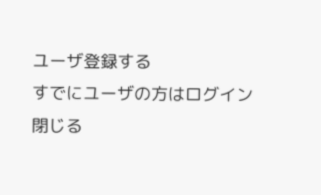ユーザ登録する
すでにユーザの方はログイン
閉じる